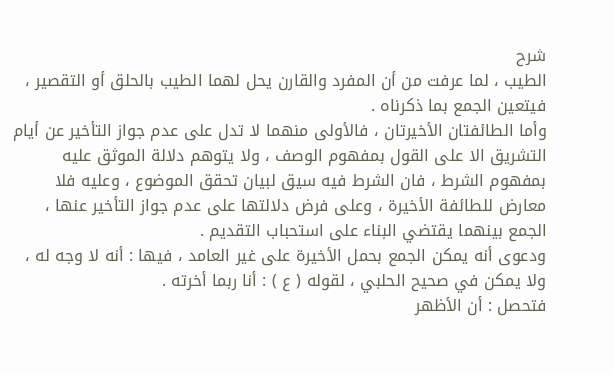شرح
الطيب ، لما عرفت من أن المفرد والقارن يحل لهما الطيب بالحلق أو التقصير ، فيتعين الجمع بما ذكرناه .
وأما الطائفتان الأخيرتان ، فالأولى منهما لا تدل على عدم جواز التأخير عن أيام التشريق الا على القول بمفهوم الوصف ، ولا يتوهم دلالة الموثق عليه بمفهوم الشرط ، فان الشرط فيه سيق لبيان تحقق الموضوع ، وعليه فلا معارض للطائفة الأخيرة ، وعلى فرض دلالتها على عدم جواز التأخير عنها ، الجمع بينهما يقتضي البناء على استحباب التقديم .
ودعوى أنه يمكن الجمع بحمل الأخيرة على غير العامد ، فيها : أنه لا وجه له ، ولا يمكن في صحيح الحلبي ، لقوله ( ع ) : أنا ربما أخرته .
فتحصل : أن الأظهر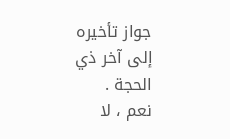جواز تأخيره إلى آخر ذي الحجة .
نعم ، لا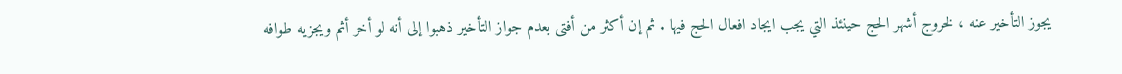يجوز التأخير عنه ، لخروج أشهر الحج حينئذ التي يجب ايجاد افعال الحج فيها . ثم إن أكثر من أفتى بعدم جواز التأخير ذهبوا إلى أنه لو أخر أثم ويجزيه طوافه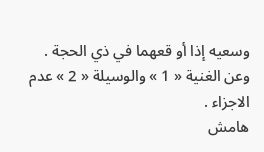وسعيه إذا أو قعهما في ذي الحجة .
وعن الغنية « 1 » والوسيلة « 2 » عدم الاجزاء .
هامش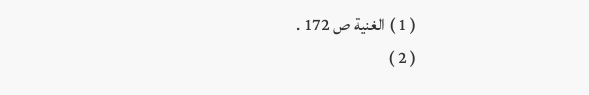( 1 ) الغنية ص 172 .
( 2 )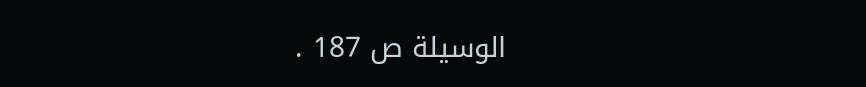الوسيلة ص 187 .